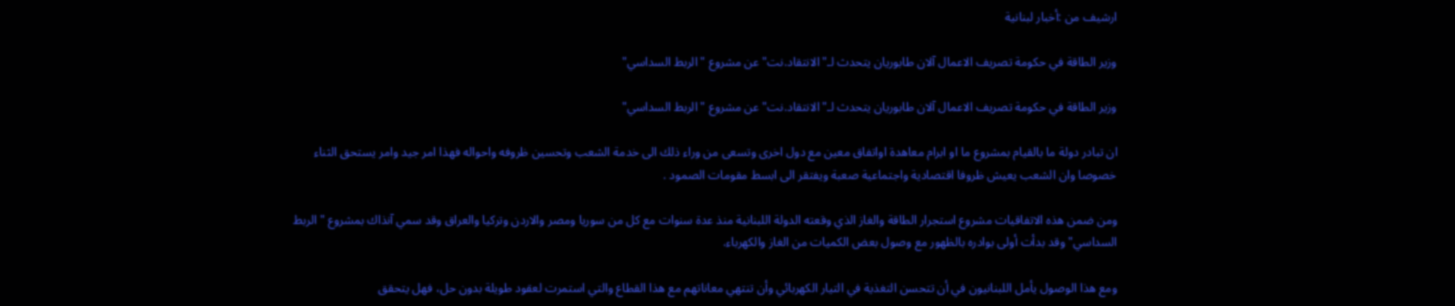ارشيف من :أخبار لبنانية

وزير الطاقة في حكومة تصريف الاعمال آلان طابوريان يتحدث لـ"الانتقاد.نت" عن مشروع "الربط السداسي"

وزير الطاقة في حكومة تصريف الاعمال آلان طابوريان يتحدث لـ"الانتقاد.نت" عن مشروع "الربط السداسي"

ان تبادر دولة ما بالقيام بمشروع ما او ابرام معاهدة اواتفاق معين مع دول اخرى وتسعى من وراء ذلك الى خدمة الشعب وتحسين ظروفه واحواله فهذا امر جيد وامر يستحق الثناء خصوصا وان الشعب يعيش ظروفا اقتصادية واجتماعية صعبة ويفتقر الى ابسط مقومات الصمود .

ومن ضمن هذه الاتفاقيات مشروع استجرار الطاقة والغاز الذي وقعته الدولة اللبنانية منذ عدة سنوات مع كل من سوريا ومصر والاردن وتركيا والعراق وقد سمي آنذاك بمشروع "الربط السداسي" وقد بدأت أولى بوادره بالظهور مع وصول بعض الكميات من الغاز والكهرباء.

ومع هذا الوصول يأمل اللبنانيون في أن تتحسن التغذية في التيار الكهربائي وأن تنتهي معاناتهم مع هذا القطاع والتي استمرت لعقود طويلة بدون حل، فهل يتحقق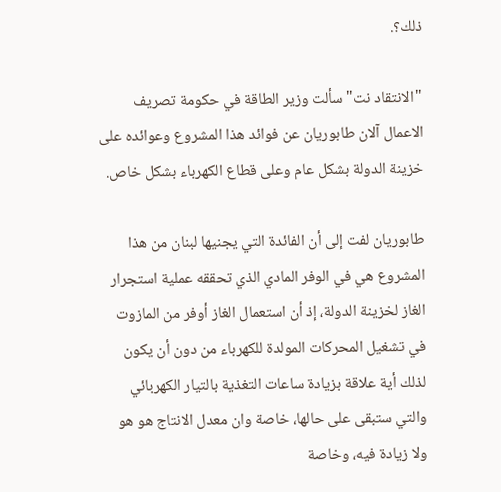ذلك؟.

"الانتقاد نت" سألت وزير الطاقة في حكومة تصريف الاعمال آلان طابوريان عن فوائد هذا المشروع وعوائده على خزينة الدولة بشكل عام وعلى قطاع الكهرباء بشكل خاص.

طابوريان لفت إلى أن الفائدة التي يجنيها لبنان من هذا المشروع هي في الوفر المادي الذي تحققه عملية استجرار الغاز لخزينة الدولة، إذ أن استعمال الغاز أوفر من المازوت في تشغيل المحركات المولدة للكهرباء من دون أن يكون لذلك أية علاقة بزيادة ساعات التغذية بالتيار الكهربائي والتي ستبقى على حالها، خاصة وان معدل الانتاج هو هو ولا زيادة فيه، وخاصة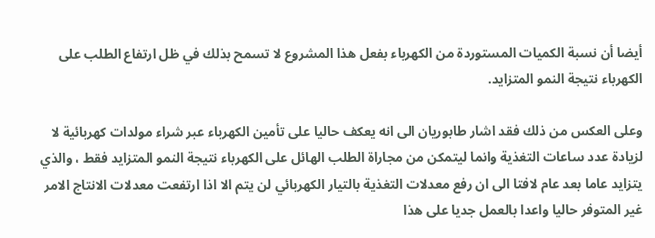أيضا أن نسبة الكميات المستوردة من الكهرباء بفعل هذا المشروع لا تسمح بذلك في ظل ارتفاع الطلب على الكهرباء نتيجة النمو المتزايد.

وعلى العكس من ذلك فقد اشار طابوريان الى انه يعكف حاليا على تأمين الكهرباء عبر شراء مولدات كهربائية لا لزيادة عدد ساعات التغذية وانما ليتمكن من مجاراة الطلب الهائل على الكهرباء نتيجة النمو المتزايد فقط ، والذي يتزايد عاما بعد عام لافتا الى ان رفع معدلات التغذية بالتيار الكهربائي لن يتم الا اذا ارتفعت معدلات الانتاج الامر غير المتوفر حاليا واعدا بالعمل جديا على هذا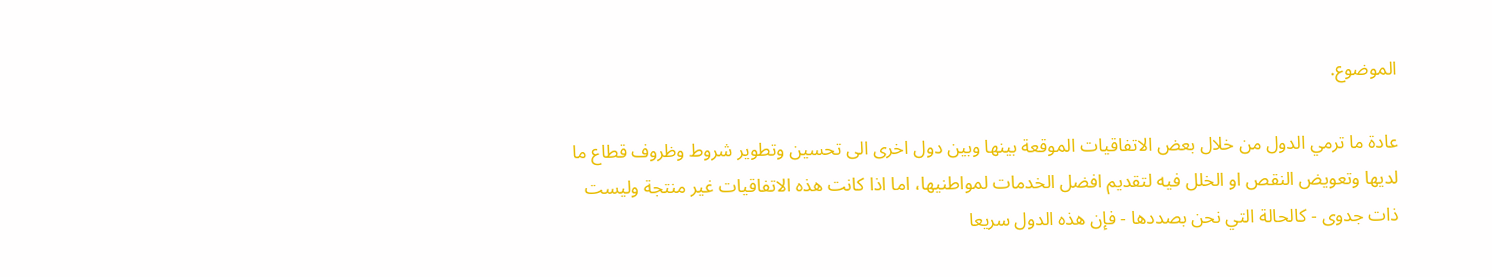الموضوع.

عادة ما ترمي الدول من خلال بعض الاتفاقيات الموقعة بينها وبين دول اخرى الى تحسين وتطوير شروط وظروف قطاع ما لديها وتعويض النقص او الخلل فيه لتقديم افضل الخدمات لمواطنيها، اما اذا كانت هذه الاتفاقيات غير منتجة وليست ذات جدوى - كالحالة التي نحن بصددها - فإن هذه الدول سريعا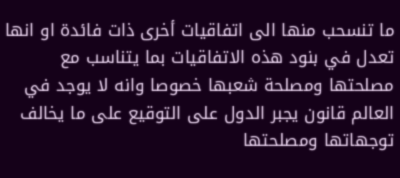ما تنسحب منها الى اتفاقيات أخرى ذات فائدة او انها تعدل في بنود هذه الاتفاقيات بما يتناسب مع مصلحتها ومصلحة شعبها خصوصا وانه لا يوجد في العالم قانون يجبر الدول على التوقيع على ما يخالف توجهاتها ومصلحتها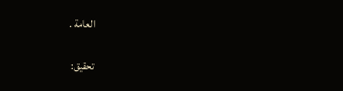العامة .

تحقيق: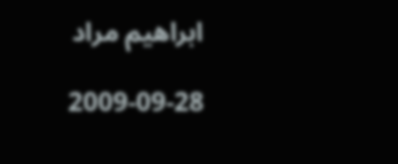ابراهيم مراد

2009-09-28